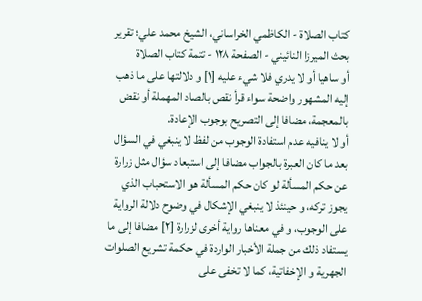کتاب الصلاة - الكاظمي الخراساني، الشيخ محمد علي؛ تقرير بحث الميرزا النائيني - الصفحة ١٢٨ - تتمة كتاب الصلاة
أو ساهيا أو لا يدري فلا شيء عليه [١] و دلالتها على ما ذهب إليه المشهور واضحة سواء قرأ نقص بالصاد المهملة أو نقض بالمعجمة، مضافا إلى التصريح بوجوب الإعادة.
أو لا ينافيه عدم استفادة الوجوب من لفظ لا ينبغي في السؤال بعد ما كان العبرة بالجواب مضافا إلى استبعاد سؤال مثل زرارة عن حكم المسألة لو كان حكم المسألة هو الاستحباب الذي يجوز تركه، و حينئذ لا ينبغي الإشكال في وضوح دلالة الرواية على الوجوب، و في معناها رواية أخرى لزرارة [٢] مضافا إلى ما يستفاد ذلك من جملة الأخبار الواردة في حكمة تشريع الصلوات الجهرية و الإخفاتية، كما لا تخفى على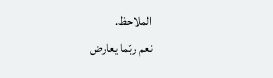الملاحظ.
نعم ربّما يعارض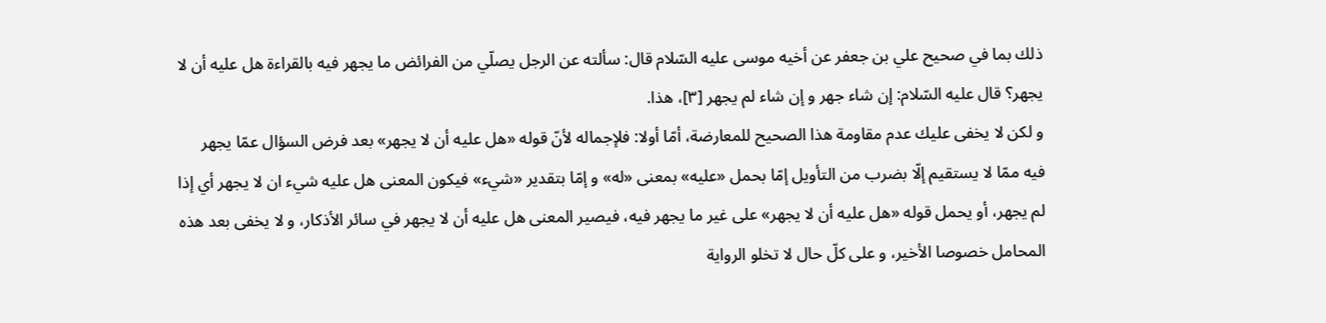ذلك بما في صحيح علي بن جعفر عن أخيه موسى عليه السّلام قال: سألته عن الرجل يصلّي من الفرائض ما يجهر فيه بالقراءة هل عليه أن لا يجهر؟ قال عليه السّلام: إن شاء جهر و إن شاء لم يجهر [٣]، هذا.
و لكن لا يخفى عليك عدم مقاومة هذا الصحيح للمعارضة، أمّا أولا: فلإجماله لأنّ قوله «هل عليه أن لا يجهر» بعد فرض السؤال عمّا يجهر فيه ممّا لا يستقيم إلّا بضرب من التأويل إمّا بحمل «عليه» بمعنى «له» و إمّا بتقدير «شيء» فيكون المعنى هل عليه شيء ان لا يجهر أي إذا لم يجهر، أو يحمل قوله «هل عليه أن لا يجهر» على غير ما يجهر فيه، فيصير المعنى هل عليه أن لا يجهر في سائر الأذكار، و لا يخفى بعد هذه المحامل خصوصا الأخير، و على كلّ حال لا تخلو الرواية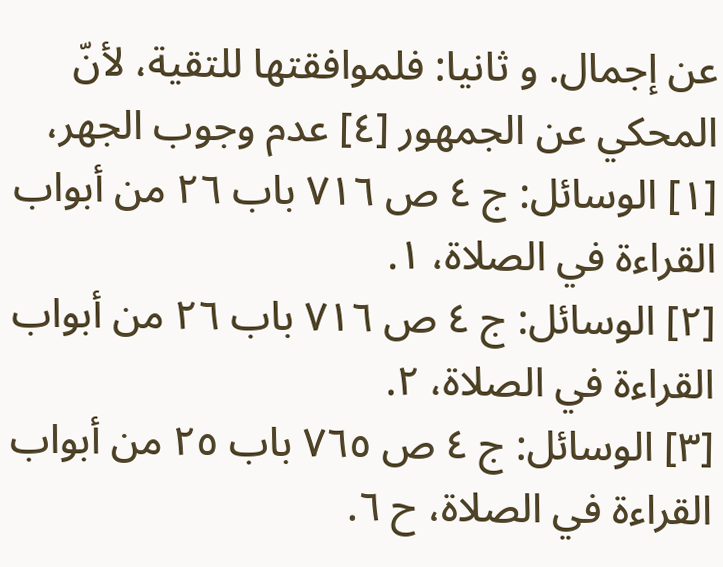عن إجمال. و ثانيا: فلموافقتها للتقية، لأنّ المحكي عن الجمهور [٤] عدم وجوب الجهر،
[١] الوسائل: ج ٤ ص ٧١٦ باب ٢٦ من أبواب القراءة في الصلاة، ١.
[٢] الوسائل: ج ٤ ص ٧١٦ باب ٢٦ من أبواب القراءة في الصلاة، ٢.
[٣] الوسائل: ج ٤ ص ٧٦٥ باب ٢٥ من أبواب القراءة في الصلاة، ح ٦.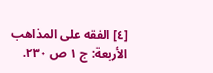[٤] الفقه على المذاهب الأربعة: ج ١ ص ٢٣٠.